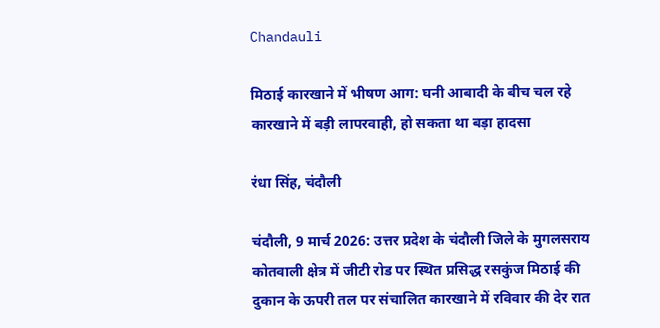Chandauli

मिठाई कारखाने में भीषण आग: घनी आबादी के बीच चल रहे कारखाने में बड़ी लापरवाही, हो सकता था बड़ा हादसा

रंधा सिंह, चंदौली

चंदौली, 9 मार्च 2026: उत्तर प्रदेश के चंदौली जिले के मुगलसराय कोतवाली क्षेत्र में जीटी रोड पर स्थित प्रसिद्ध रसकुंज मिठाई की दुकान के ऊपरी तल पर संचालित कारखाने में रविवार की देर रात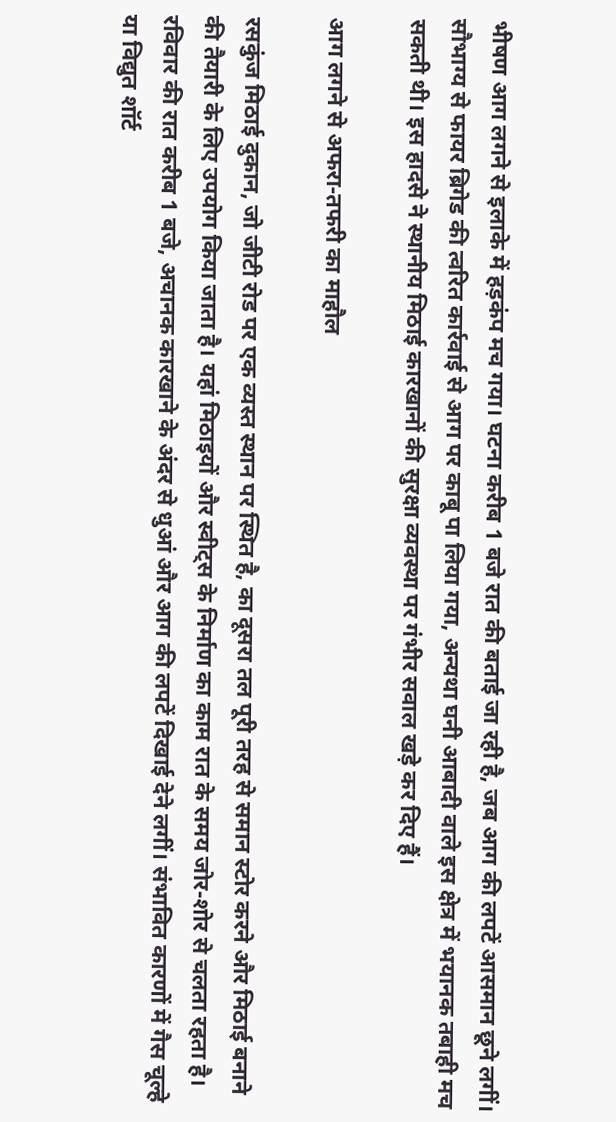भीषण आग लगने से इलाके में हड़कंप मच गया। घटना करीब 1 बजे रात की बताई जा रही है, जब आग की लपटें आसमान छूने लगीं। सौभाग्य से फायर ब्रिगेड की त्वरित कार्रवाई से आग पर काबू पा लिया गया, अन्यथा घनी आबादी वाले इस क्षेत्र में भयानक तबाही मच सकती थी। इस हादसे ने स्थानीय मिठाई कारखानों की सुरक्षा व्यवस्था पर गंभीर सवाल खड़े कर दिए हैं।

आग लगने से अफरा-तफरी का माहौल

रसकुंज मिठाई दुकान, जो जीटी रोड पर एक व्यस्त स्थान पर स्थित है, का दूसरा तल पूरी तरह से समान स्टोर करने और मिठाई बनाने की तैयारी के लिए उपयोग किया जाता है। यहां मिठाइयों और स्वीट्स के निर्माण का काम रात के समय जोर-शोर से चलता रहता है। रविवार की रात करीब 1 बजे, अचानक कारखाने के अंदर से धुआं और आग की लपटें दिखाई देने लगीं। संभावित कारणों में गैस चूल्हे या विद्युत शॉर्ट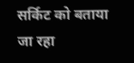सर्किट को बताया जा रहा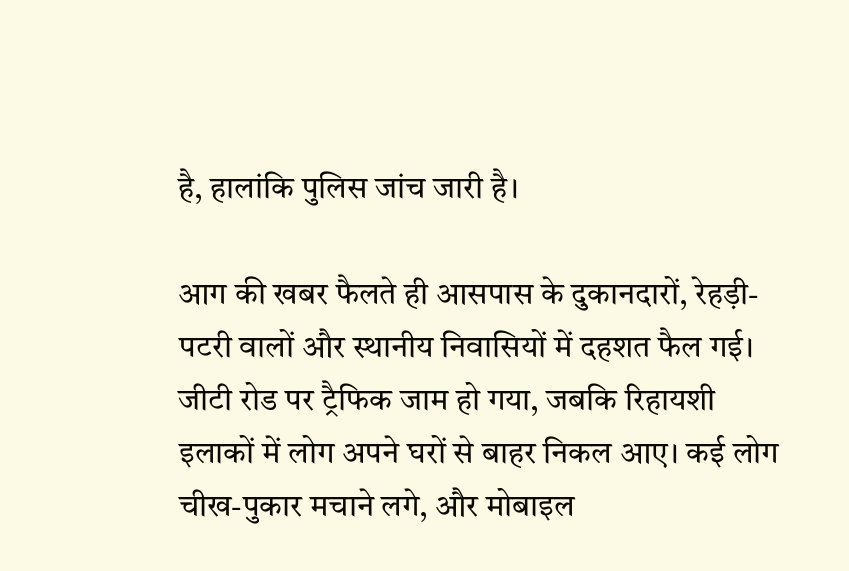है, हालांकि पुलिस जांच जारी है।

आग की खबर फैलते ही आसपास के दुकानदारों, रेहड़ी-पटरी वालों और स्थानीय निवासियों में दहशत फैल गई। जीटी रोड पर ट्रैफिक जाम हो गया, जबकि रिहायशी इलाकों में लोग अपने घरों से बाहर निकल आए। कई लोग चीख-पुकार मचाने लगे, और मोबाइल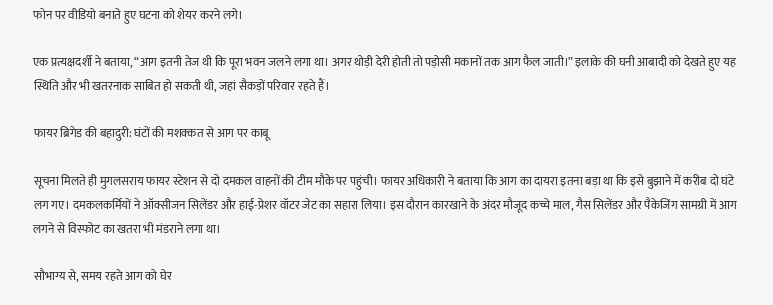फोन पर वीडियो बनाते हुए घटना को शेयर करने लगे।

एक प्रत्यक्षदर्शी ने बताया, “आग इतनी तेज थी कि पूरा भवन जलने लगा था। अगर थोड़ी देरी होती तो पड़ोसी मकानों तक आग फैल जाती।” इलाके की घनी आबादी को देखते हुए यह स्थिति और भी खतरनाक साबित हो सकती थी, जहां सैकड़ों परिवार रहते हैं।

फायर ब्रिगेड की बहादुरी: घंटों की मशक्कत से आग पर काबू

सूचना मिलते ही मुगलसराय फायर स्टेशन से दो दमकल वाहनों की टीम मौके पर पहुंची। फायर अधिकारी ने बताया कि आग का दायरा इतना बड़ा था कि इसे बुझाने में करीब दो घंटे लग गए। दमकलकर्मियों ने ऑक्सीजन सिलेंडर और हाई-प्रेशर वॉटर जेट का सहारा लिया। इस दौरान कारखाने के अंदर मौजूद कच्चे माल, गैस सिलेंडर और पैकेजिंग सामग्री में आग लगने से विस्फोट का खतरा भी मंडराने लगा था।

सौभाग्य से, समय रहते आग को घेर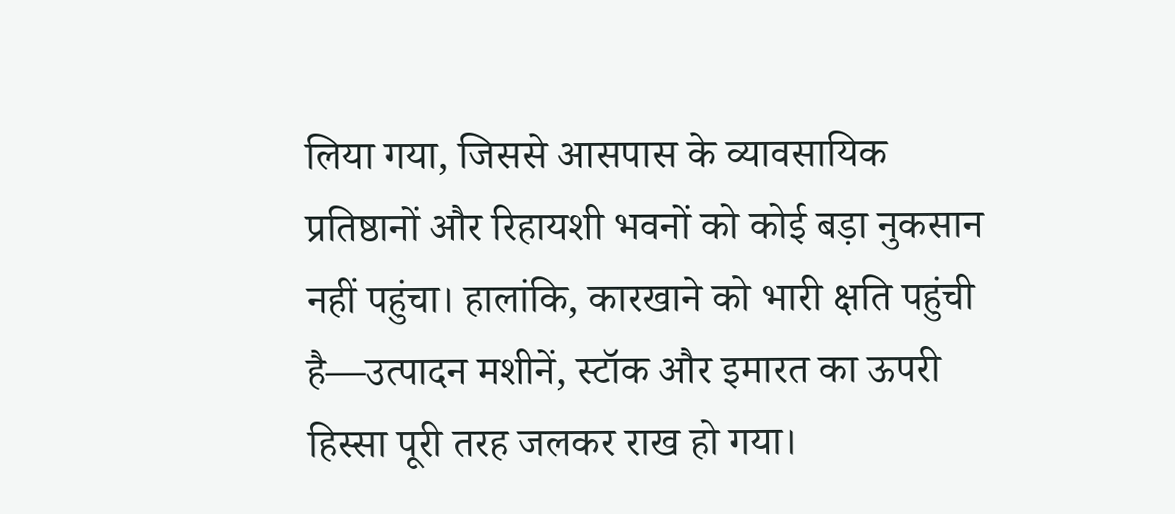लिया गया, जिससे आसपास के व्यावसायिक प्रतिष्ठानों और रिहायशी भवनों को कोई बड़ा नुकसान नहीं पहुंचा। हालांकि, कारखाने को भारी क्षति पहुंची है—उत्पादन मशीनें, स्टॉक और इमारत का ऊपरी हिस्सा पूरी तरह जलकर राख हो गया।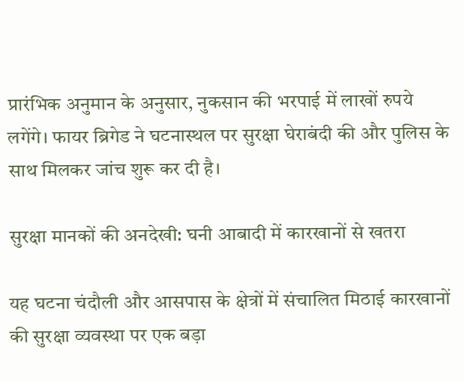प्रारंभिक अनुमान के अनुसार, नुकसान की भरपाई में लाखों रुपये लगेंगे। फायर ब्रिगेड ने घटनास्थल पर सुरक्षा घेराबंदी की और पुलिस के साथ मिलकर जांच शुरू कर दी है।

सुरक्षा मानकों की अनदेखी: घनी आबादी में कारखानों से खतरा

यह घटना चंदौली और आसपास के क्षेत्रों में संचालित मिठाई कारखानों की सुरक्षा व्यवस्था पर एक बड़ा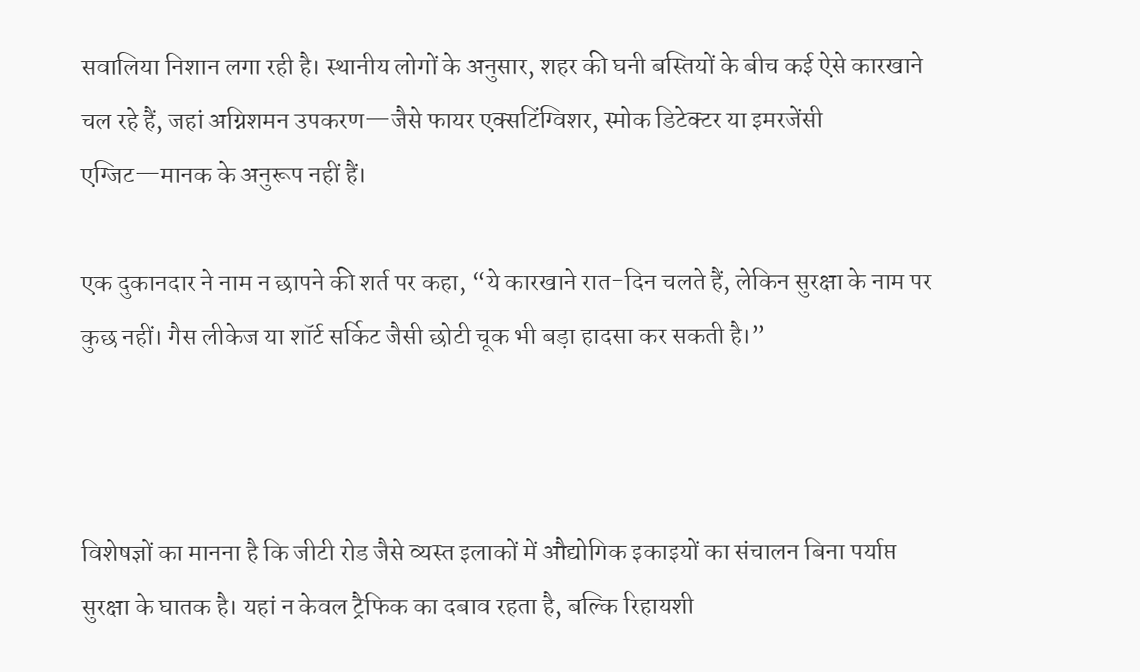सवालिया निशान लगा रही है। स्थानीय लोगों के अनुसार, शहर की घनी बस्तियों के बीच कई ऐसे कारखाने चल रहे हैं, जहां अग्निशमन उपकरण—जैसे फायर एक्सटिंग्विशर, स्मोक डिटेक्टर या इमरजेंसी एग्जिट—मानक के अनुरूप नहीं हैं।

एक दुकानदार ने नाम न छापने की शर्त पर कहा, “ये कारखाने रात-दिन चलते हैं, लेकिन सुरक्षा के नाम पर कुछ नहीं। गैस लीकेज या शॉर्ट सर्किट जैसी छोटी चूक भी बड़ा हादसा कर सकती है।”



विशेषज्ञों का मानना है कि जीटी रोड जैसे व्यस्त इलाकों में औद्योगिक इकाइयों का संचालन बिना पर्याप्त सुरक्षा के घातक है। यहां न केवल ट्रैफिक का दबाव रहता है, बल्कि रिहायशी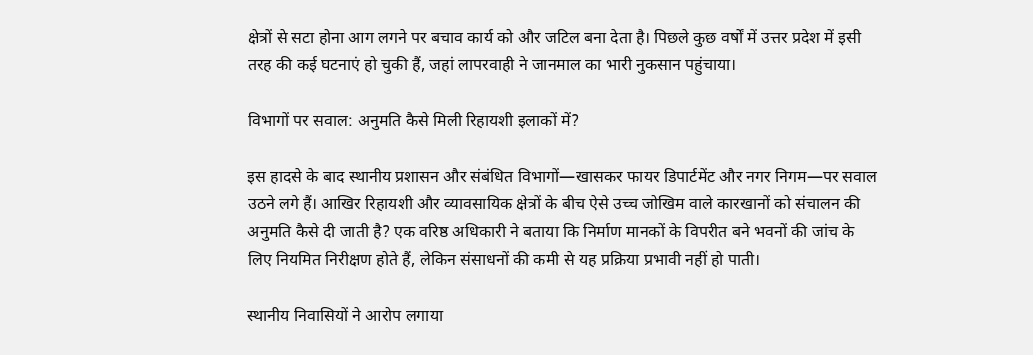क्षेत्रों से सटा होना आग लगने पर बचाव कार्य को और जटिल बना देता है। पिछले कुछ वर्षों में उत्तर प्रदेश में इसी तरह की कई घटनाएं हो चुकी हैं, जहां लापरवाही ने जानमाल का भारी नुकसान पहुंचाया।

विभागों पर सवाल: अनुमति कैसे मिली रिहायशी इलाकों में?

इस हादसे के बाद स्थानीय प्रशासन और संबंधित विभागों—खासकर फायर डिपार्टमेंट और नगर निगम—पर सवाल उठने लगे हैं। आखिर रिहायशी और व्यावसायिक क्षेत्रों के बीच ऐसे उच्च जोखिम वाले कारखानों को संचालन की अनुमति कैसे दी जाती है? एक वरिष्ठ अधिकारी ने बताया कि निर्माण मानकों के विपरीत बने भवनों की जांच के लिए नियमित निरीक्षण होते हैं, लेकिन संसाधनों की कमी से यह प्रक्रिया प्रभावी नहीं हो पाती।

स्थानीय निवासियों ने आरोप लगाया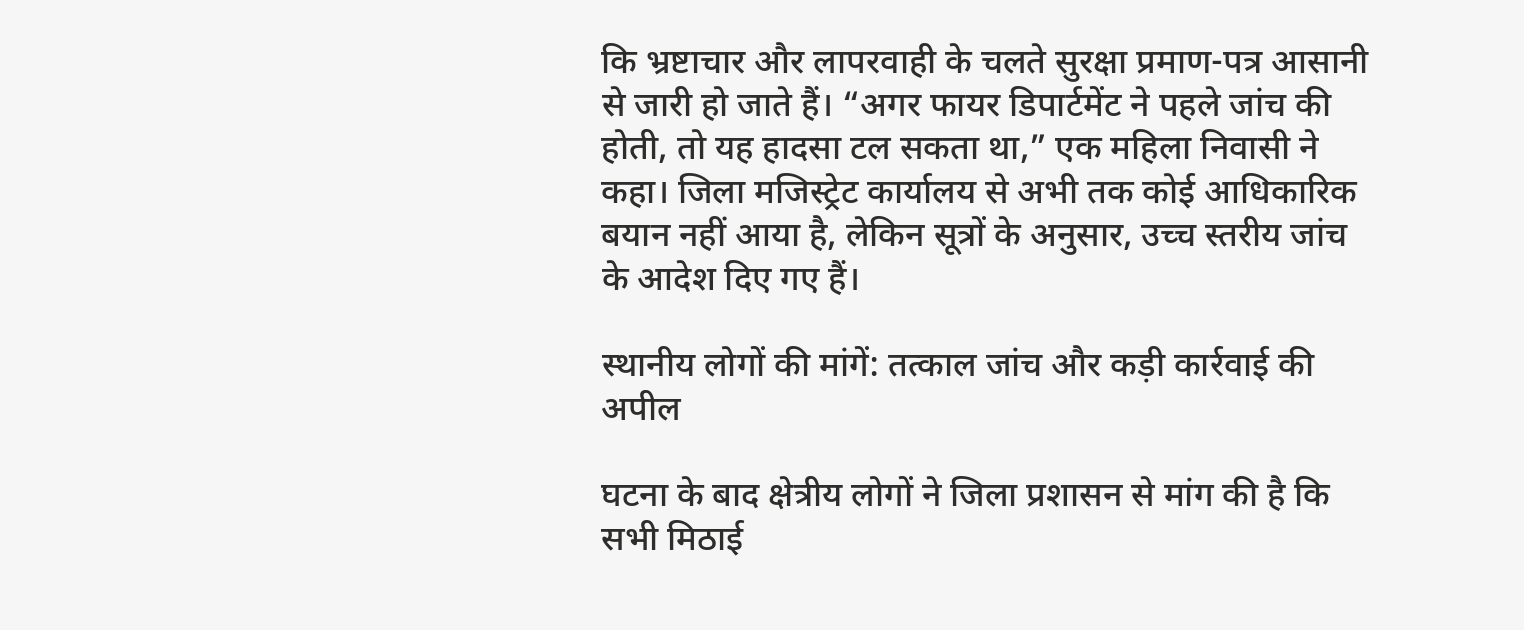कि भ्रष्टाचार और लापरवाही के चलते सुरक्षा प्रमाण-पत्र आसानी से जारी हो जाते हैं। “अगर फायर डिपार्टमेंट ने पहले जांच की होती, तो यह हादसा टल सकता था,” एक महिला निवासी ने कहा। जिला मजिस्ट्रेट कार्यालय से अभी तक कोई आधिकारिक बयान नहीं आया है, लेकिन सूत्रों के अनुसार, उच्च स्तरीय जांच के आदेश दिए गए हैं।

स्थानीय लोगों की मांगें: तत्काल जांच और कड़ी कार्रवाई की अपील

घटना के बाद क्षेत्रीय लोगों ने जिला प्रशासन से मांग की है कि सभी मिठाई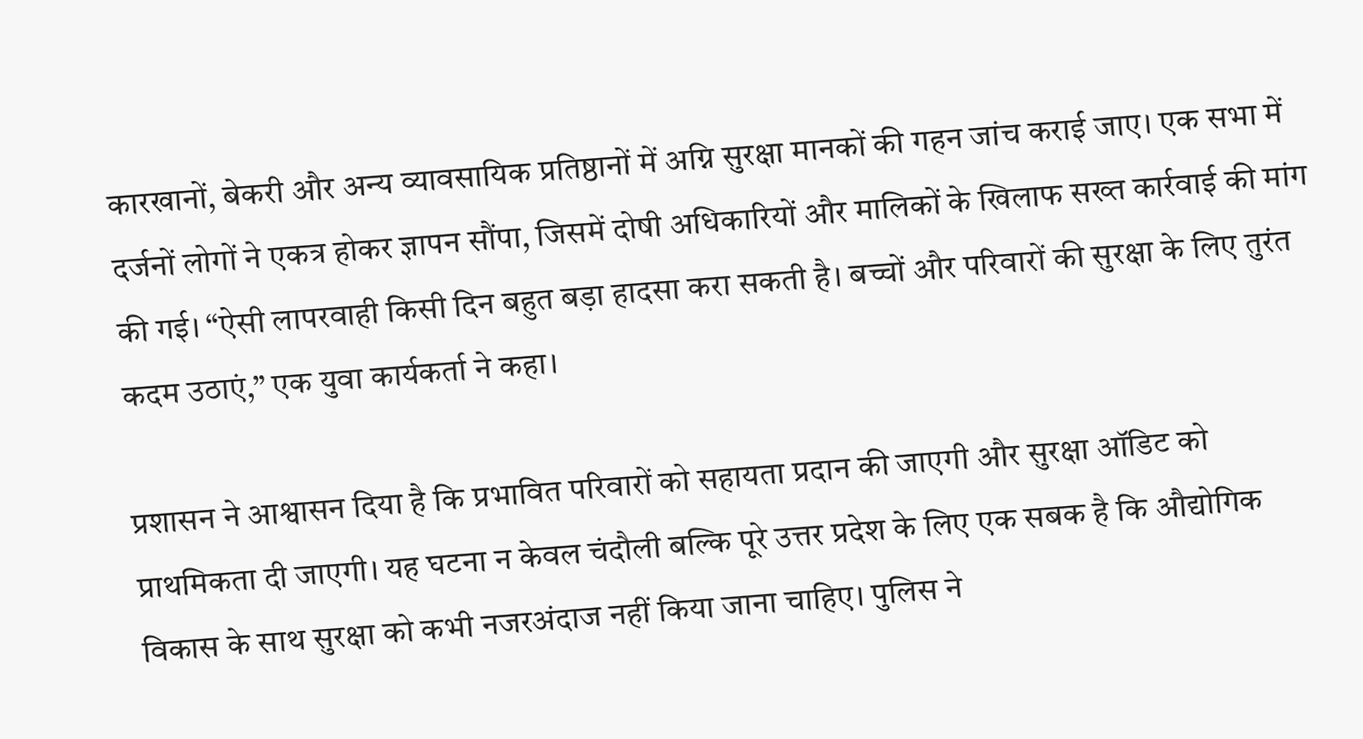कारखानों, बेकरी और अन्य व्यावसायिक प्रतिष्ठानों में अग्नि सुरक्षा मानकों की गहन जांच कराई जाए। एक सभा में दर्जनों लोगों ने एकत्र होकर ज्ञापन सौंपा, जिसमें दोषी अधिकारियों और मालिकों के खिलाफ सख्त कार्रवाई की मांग की गई। “ऐसी लापरवाही किसी दिन बहुत बड़ा हादसा करा सकती है। बच्चों और परिवारों की सुरक्षा के लिए तुरंत कदम उठाएं,” एक युवा कार्यकर्ता ने कहा।

प्रशासन ने आश्वासन दिया है कि प्रभावित परिवारों को सहायता प्रदान की जाएगी और सुरक्षा ऑडिट को प्राथमिकता दी जाएगी। यह घटना न केवल चंदौली बल्कि पूरे उत्तर प्रदेश के लिए एक सबक है कि औद्योगिक विकास के साथ सुरक्षा को कभी नजरअंदाज नहीं किया जाना चाहिए। पुलिस ने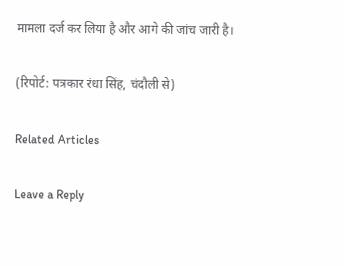मामला दर्ज कर लिया है और आगे की जांच जारी है।

(रिपोर्ट: पत्रकार रंधा सिंह, चंदौली से)

Related Articles

Leave a Reply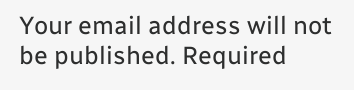Your email address will not be published. Required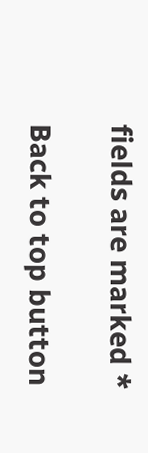fields are marked *

Back to top button